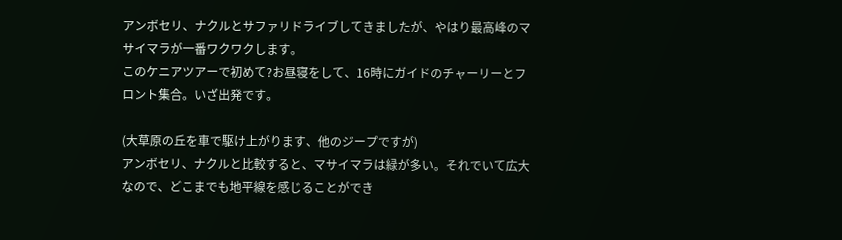アンボセリ、ナクルとサファリドライブしてきましたが、やはり最高峰のマサイマラが一番ワクワクします。
このケニアツアーで初めて?お昼寝をして、16時にガイドのチャーリーとフロント集合。いざ出発です。

(大草原の丘を車で駆け上がります、他のジープですが)
アンボセリ、ナクルと比較すると、マサイマラは緑が多い。それでいて広大なので、どこまでも地平線を感じることができ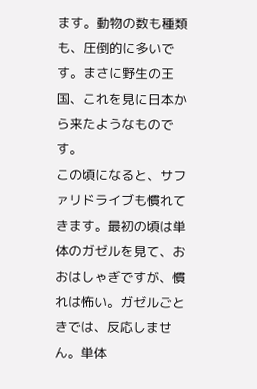ます。動物の数も種類も、圧倒的に多いです。まさに野生の王国、これを見に日本から来たようなものです。
この頃になると、サファリドライブも慣れてきます。最初の頃は単体のガゼルを見て、おおはしゃぎですが、慣れは怖い。ガゼルごときでは、反応しません。単体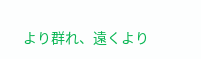より群れ、遠くより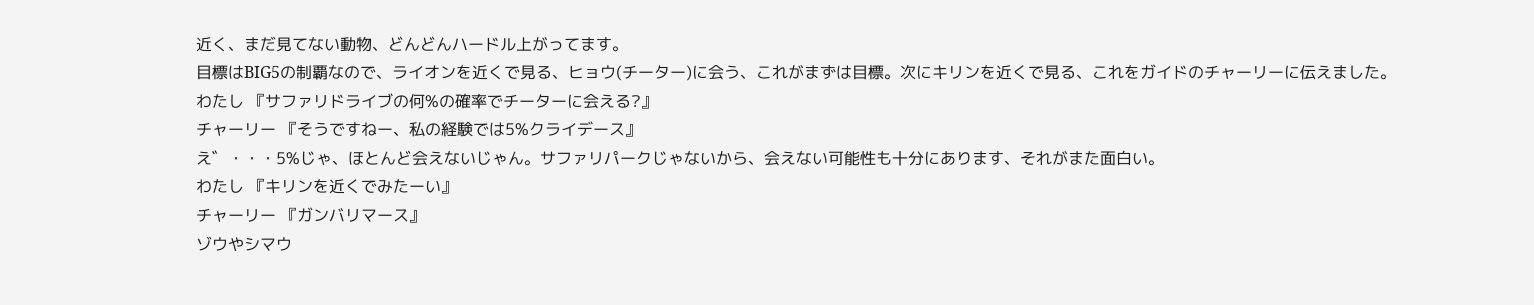近く、まだ見てない動物、どんどんハードル上がってます。
目標はBIG5の制覇なので、ライオンを近くで見る、ヒョウ(チーター)に会う、これがまずは目標。次にキリンを近くで見る、これをガイドのチャーリーに伝えました。
わたし 『サファリドライブの何%の確率でチーターに会える?』
チャーリー 『そうですねー、私の経験では5%クライデース』
え゛・・・5%じゃ、ほとんど会えないじゃん。サファリパークじゃないから、会えない可能性も十分にあります、それがまた面白い。
わたし 『キリンを近くでみたーい』
チャーリー 『ガンバリマース』
ゾウやシマウ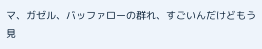マ、ガゼル、バッファローの群れ、すごいんだけどもう見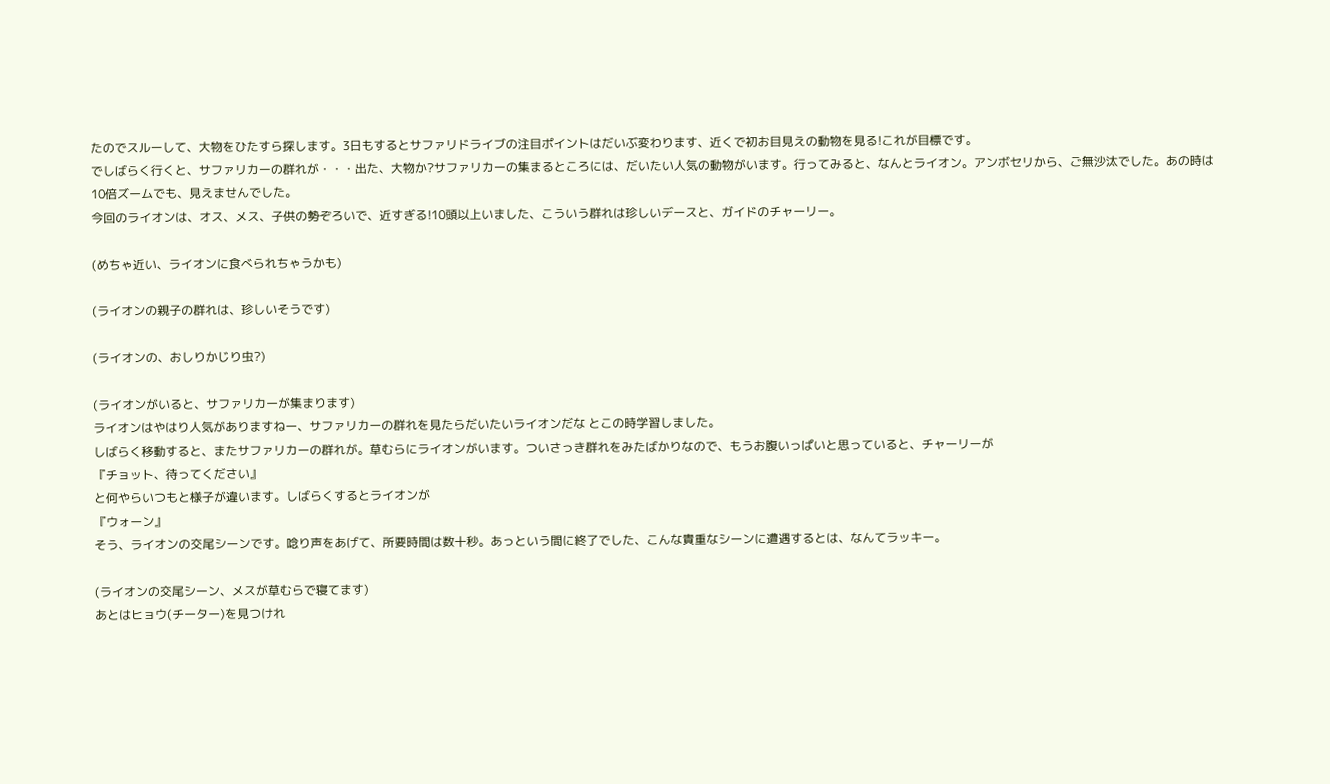たのでスルーして、大物をひたすら探します。3日もするとサファリドライブの注目ポイントはだいぶ変わります、近くで初お目見えの動物を見る!これが目標です。
でしばらく行くと、サファリカーの群れが・・・出た、大物か?サファリカーの集まるところには、だいたい人気の動物がいます。行ってみると、なんとライオン。アンボセリから、ご無沙汰でした。あの時は10倍ズームでも、見えませんでした。
今回のライオンは、オス、メス、子供の勢ぞろいで、近すぎる!10頭以上いました、こういう群れは珍しいデースと、ガイドのチャーリー。

(めちゃ近い、ライオンに食べられちゃうかも)

(ライオンの親子の群れは、珍しいそうです)

(ライオンの、おしりかじり虫?)

(ライオンがいると、サファリカーが集まります)
ライオンはやはり人気がありますねー、サファリカーの群れを見たらだいたいライオンだな とこの時学習しました。
しばらく移動すると、またサファリカーの群れが。草むらにライオンがいます。ついさっき群れをみたばかりなので、もうお腹いっぱいと思っていると、チャーリーが
『チョット、待ってください』
と何やらいつもと様子が違います。しばらくするとライオンが
『ウォーン』
そう、ライオンの交尾シーンです。唸り声をあげて、所要時間は数十秒。あっという間に終了でした、こんな貴重なシーンに遭遇するとは、なんてラッキー。

(ライオンの交尾シーン、メスが草むらで寝てます)
あとはヒョウ(チーター)を見つけれ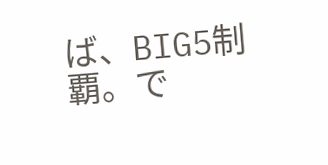ば、BIG5制覇。で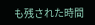も残された時間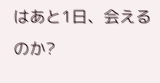はあと1日、会えるのか?